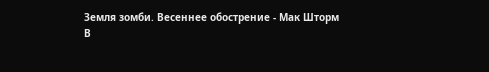Земля зомби. Весеннее обострение - Мак Шторм
В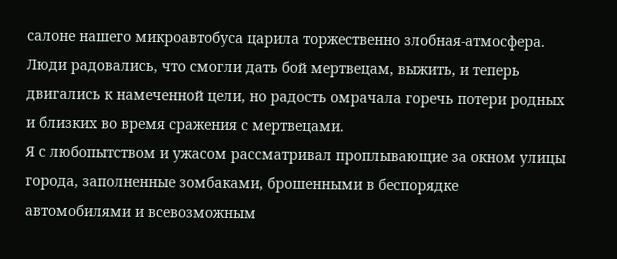салоне нашего микроавтобуса царила торжественно злобная-атмосфера. Люди радовались, что смогли дать бой мертвецам, выжить, и теперь двигались к намеченной цели, но радость омрачала горечь потери родных и близких во время сражения с мертвецами.
Я с любопытством и ужасом рассматривал проплывающие за окном улицы города, заполненные зомбаками, брошенными в беспорядке автомобилями и всевозможным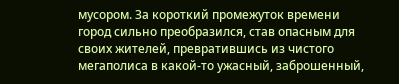мусором. За короткий промежуток времени город сильно преобразился, став опасным для своих жителей, превратившись из чистого мегаполиса в какой-то ужасный, заброшенный,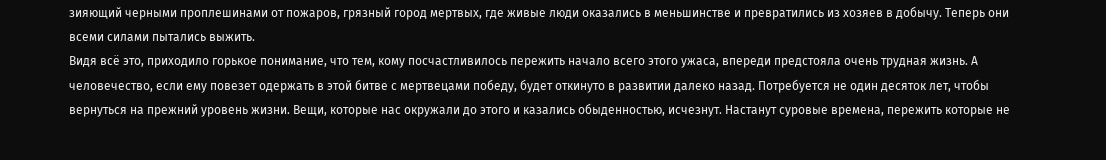зияющий черными проплешинами от пожаров, грязный город мертвых, где живые люди оказались в меньшинстве и превратились из хозяев в добычу. Теперь они всеми силами пытались выжить.
Видя всё это, приходило горькое понимание, что тем, кому посчастливилось пережить начало всего этого ужаса, впереди предстояла очень трудная жизнь. А человечество, если ему повезет одержать в этой битве с мертвецами победу, будет откинуто в развитии далеко назад. Потребуется не один десяток лет, чтобы вернуться на прежний уровень жизни. Вещи, которые нас окружали до этого и казались обыденностью, исчезнут. Настанут суровые времена, пережить которые не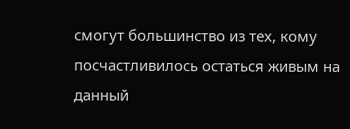смогут большинство из тех, кому посчастливилось остаться живым на данный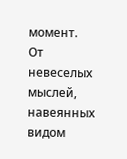момент.
От невеселых мыслей, навеянных видом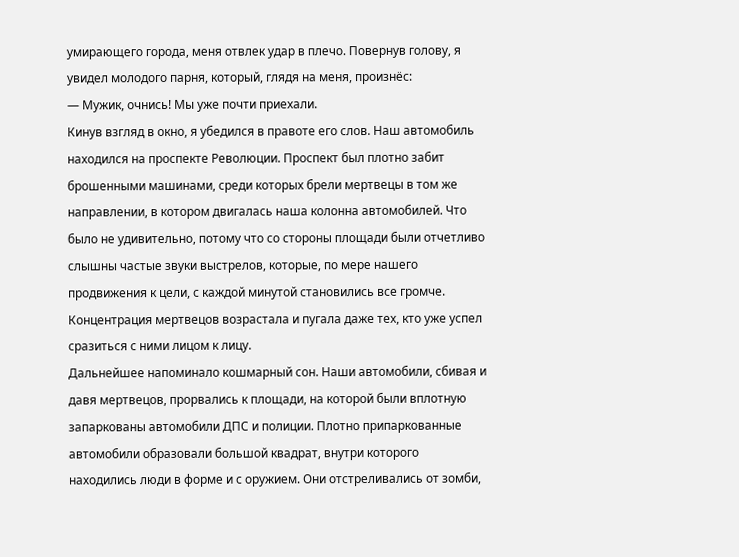умирающего города, меня отвлек удар в плечо. Повернув голову, я увидел молодого парня, который, глядя на меня, произнёс:
— Мужик, очнись! Мы уже почти приехали.
Кинув взгляд в окно, я убедился в правоте его слов. Наш автомобиль находился на проспекте Революции. Проспект был плотно забит брошенными машинами, среди которых брели мертвецы в том же направлении, в котором двигалась наша колонна автомобилей. Что было не удивительно, потому что со стороны площади были отчетливо слышны частые звуки выстрелов, которые, по мере нашего продвижения к цели, с каждой минутой становились все громче. Концентрация мертвецов возрастала и пугала даже тех, кто уже успел сразиться с ними лицом к лицу.
Дальнейшее напоминало кошмарный сон. Наши автомобили, сбивая и давя мертвецов, прорвались к площади, на которой были вплотную запаркованы автомобили ДПС и полиции. Плотно припаркованные автомобили образовали большой квадрат, внутри которого находились люди в форме и с оружием. Они отстреливались от зомби,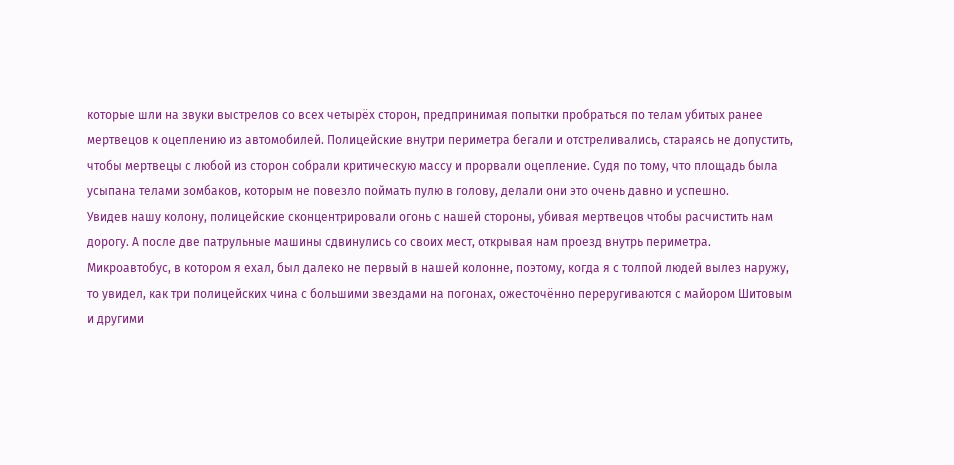которые шли на звуки выстрелов со всех четырёх сторон, предпринимая попытки пробраться по телам убитых ранее мертвецов к оцеплению из автомобилей. Полицейские внутри периметра бегали и отстреливались, стараясь не допустить, чтобы мертвецы с любой из сторон собрали критическую массу и прорвали оцепление. Судя по тому, что площадь была усыпана телами зомбаков, которым не повезло поймать пулю в голову, делали они это очень давно и успешно.
Увидев нашу колону, полицейские сконцентрировали огонь с нашей стороны, убивая мертвецов чтобы расчистить нам дорогу. А после две патрульные машины сдвинулись со своих мест, открывая нам проезд внутрь периметра.
Микроавтобус, в котором я ехал, был далеко не первый в нашей колонне, поэтому, когда я с толпой людей вылез наружу, то увидел, как три полицейских чина с большими звездами на погонах, ожесточённо переругиваются с майором Шитовым и другими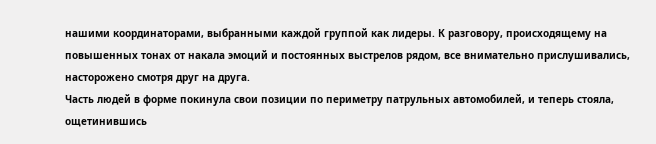нашими координаторами, выбранными каждой группой как лидеры. К разговору, происходящему на повышенных тонах от накала эмоций и постоянных выстрелов рядом, все внимательно прислушивались, насторожено смотря друг на друга.
Часть людей в форме покинула свои позиции по периметру патрульных автомобилей, и теперь стояла, ощетинившись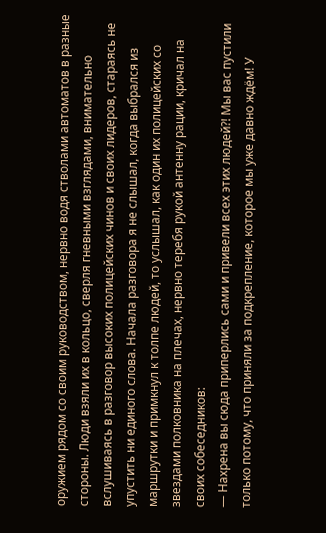оружием рядом со своим руководством, нервно водя стволами автоматов в разные стороны. Люди взяли их в кольцо, сверля гневными взглядами, внимательно вслушиваясь в разговор высоких полицейских чинов и своих лидеров, стараясь не упустить ни единого слова. Начала разговора я не слышал, когда выбрался из маршрутки и примкнул к толпе людей, то услышал, как один их полицейских со звездами полковника на плечах, нервно теребя рукой антенну рации, кричал на своих собеседников:
— Нахрена вы сюда приперлись сами и привели всех этих людей?! Мы вас пустили только потому, что приняли за подкрепление, которое мы уже давно ждём! У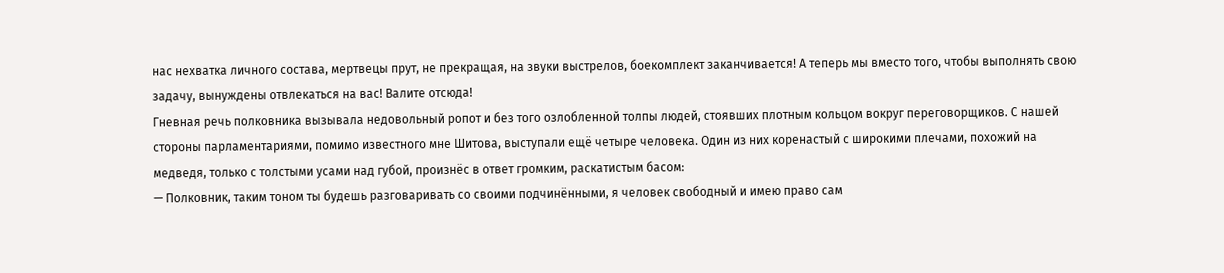нас нехватка личного состава, мертвецы прут, не прекращая, на звуки выстрелов, боекомплект заканчивается! А теперь мы вместо того, чтобы выполнять свою задачу, вынуждены отвлекаться на вас! Валите отсюда!
Гневная речь полковника вызывала недовольный ропот и без того озлобленной толпы людей, стоявших плотным кольцом вокруг переговорщиков. С нашей стороны парламентариями, помимо известного мне Шитова, выступали ещё четыре человека. Один из них коренастый с широкими плечами, похожий на медведя, только с толстыми усами над губой, произнёс в ответ громким, раскатистым басом:
— Полковник, таким тоном ты будешь разговаривать со своими подчинёнными, я человек свободный и имею право сам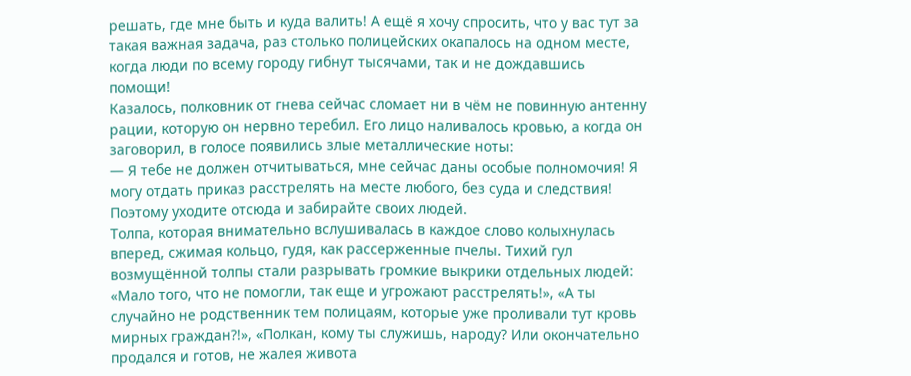решать, где мне быть и куда валить! А ещё я хочу спросить, что у вас тут за такая важная задача, раз столько полицейских окапалось на одном месте, когда люди по всему городу гибнут тысячами, так и не дождавшись помощи!
Казалось, полковник от гнева сейчас сломает ни в чём не повинную антенну рации, которую он нервно теребил. Его лицо наливалось кровью, а когда он заговорил, в голосе появились злые металлические ноты:
— Я тебе не должен отчитываться, мне сейчас даны особые полномочия! Я могу отдать приказ расстрелять на месте любого, без суда и следствия! Поэтому уходите отсюда и забирайте своих людей.
Толпа, которая внимательно вслушивалась в каждое слово колыхнулась вперед, сжимая кольцо, гудя, как рассерженные пчелы. Тихий гул возмущённой толпы стали разрывать громкие выкрики отдельных людей: «Мало того, что не помогли, так еще и угрожают расстрелять!», «А ты случайно не родственник тем полицаям, которые уже проливали тут кровь мирных граждан?!», «Полкан, кому ты служишь, народу? Или окончательно продался и готов, не жалея живота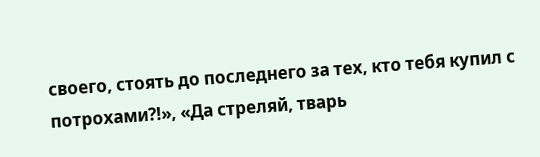своего, стоять до последнего за тех, кто тебя купил с потрохами?!», «Да стреляй, тварь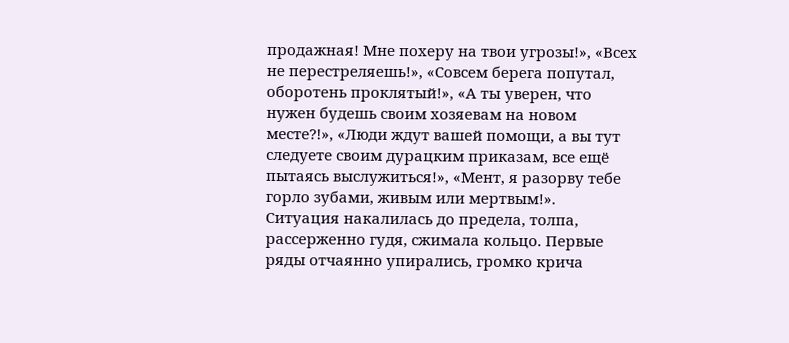продажная! Мне похеру на твои угрозы!», «Всех не перестреляешь!», «Совсем берега попутал, оборотень проклятый!», «А ты уверен, что нужен будешь своим хозяевам на новом месте?!», «Люди ждут вашей помощи, а вы тут следуете своим дурацким приказам, все ещё пытаясь выслужиться!», «Мент, я разорву тебе горло зубами, живым или мертвым!».
Ситуация накалилась до предела, толпа, рассерженно гудя, сжимала кольцо. Первые ряды отчаянно упирались, громко крича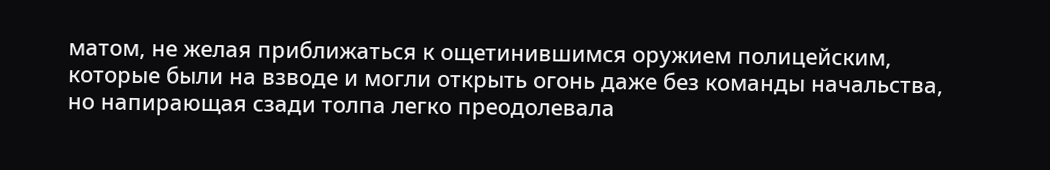матом, не желая приближаться к ощетинившимся оружием полицейским, которые были на взводе и могли открыть огонь даже без команды начальства, но напирающая сзади толпа легко преодолевала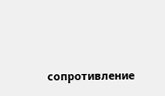сопротивление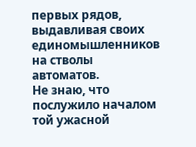первых рядов, выдавливая своих единомышленников на стволы автоматов.
Не знаю, что послужило началом той ужасной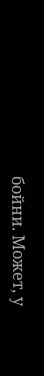бойни. Может, у